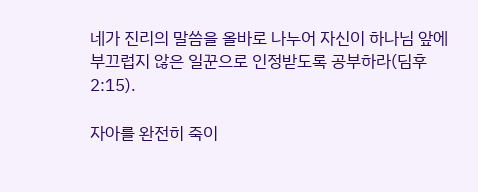네가 진리의 말씀을 올바로 나누어 자신이 하나님 앞에 부끄럽지 않은 일꾼으로 인정받도록 공부하라(딤후 2:15).

자아를 완전히 죽이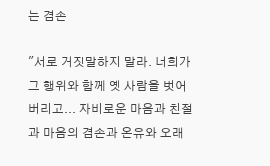는 겸손

"서로 거짓말하지 말라. 너희가 그 행위와 함께 옛 사람을 벗어 버리고... 자비로운 마음과 친절과 마음의 겸손과 온유와 오래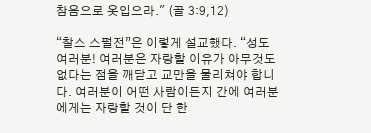참음으로 옷입으라." (골 3:9,12)

“찰스 스펄전”은 이렇게 설교했다. “성도 여러분! 여러분은 자랑할 이유가 아무것도 없다는 점을 깨닫고 교만을 물리쳐야 합니다. 여러분이 어떤 사람이든지 간에 여러분에게는 자랑할 것이 단 한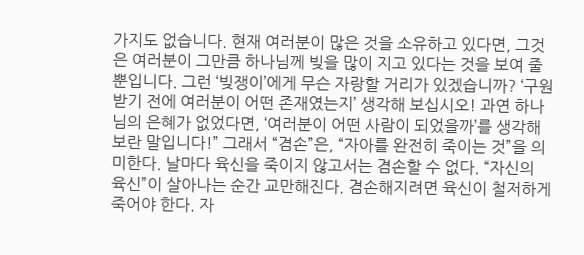가지도 없습니다. 현재 여러분이 많은 것을 소유하고 있다면, 그것은 여러분이 그만큼 하나님께 빚을 많이 지고 있다는 것을 보여 줄 뿐입니다. 그런 ‘빚쟁이’에게 무슨 자랑할 거리가 있겠습니까? ‘구원받기 전에 여러분이 어떤 존재였는지’ 생각해 보십시오! 과연 하나님의 은혜가 없었다면, ‘여러분이 어떤 사람이 되었을까’를 생각해 보란 말입니다!” 그래서 “겸손”은, “자아를 완전히 죽이는 것”을 의미한다. 날마다 육신을 죽이지 않고서는 겸손할 수 없다. “자신의 육신”이 살아나는 순간 교만해진다. 겸손해지려면 육신이 철저하게 죽어야 한다. 자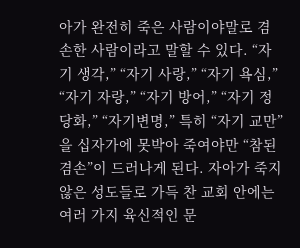아가 완전히 죽은 사람이야말로 겸손한 사람이라고 말할 수 있다. “자기 생각,” “자기 사랑,” “자기 욕심,” “자기 자랑,” “자기 방어,” “자기 정당화,” “자기변명,” 특히 “자기 교만”을 십자가에 못박아 죽여야만 “참된 겸손”이 드러나게 된다. 자아가 죽지 않은 성도들로 가득 찬 교회 안에는 여러 가지 육신적인 문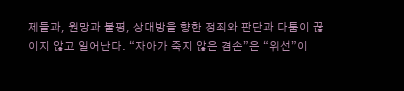제들과, 원망과 불평, 상대방을 향한 정죄와 판단과 다툼이 끊이지 않고 일어난다. “자아가 죽지 않은 겸손”은 “위선”이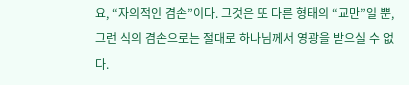요, “자의적인 겸손”이다. 그것은 또 다른 형태의 “교만”일 뿐, 그런 식의 겸손으로는 절대로 하나님께서 영광을 받으실 수 없다.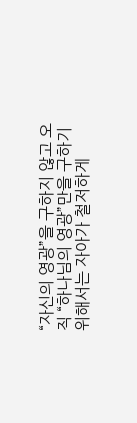“자신의 영광”을 구하지 않고 오직 “하나님의 영광”만을 구하기 위해서는 자아가 철저하게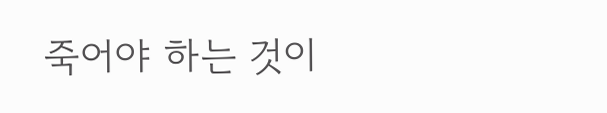죽어야 하는 것이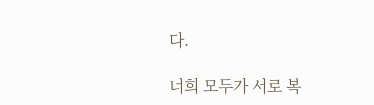다.

너희 모두가 서로 복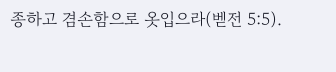종하고 겸손함으로 옷입으라(벧전 5:5).